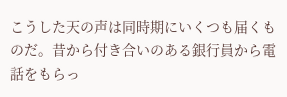こうした天の声は同時期にいくつも届くものだ。昔から付き合いのある銀行員から電話をもらっ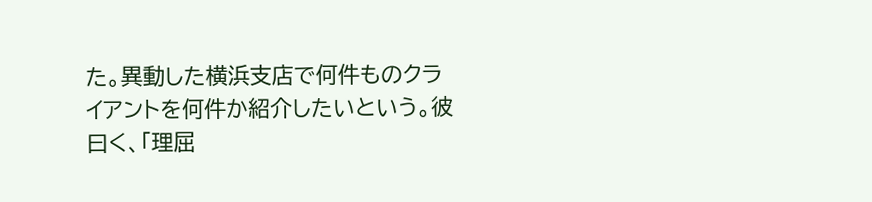た。異動した横浜支店で何件ものクライアントを何件か紹介したいという。彼曰く、「理屈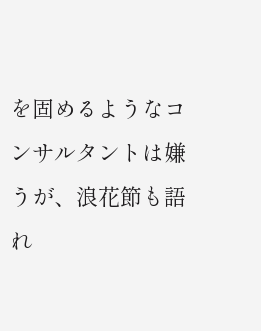を固めるようなコンサルタントは嫌うが、浪花節も語れ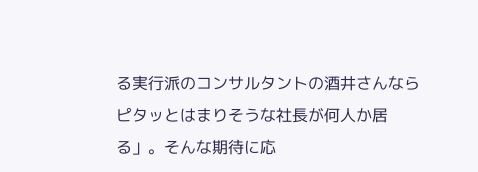る実行派のコンサルタントの酒井さんならピタッとはまりそうな社長が何人か居る」。そんな期待に応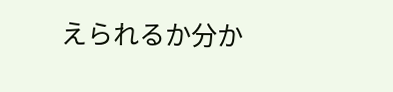えられるか分か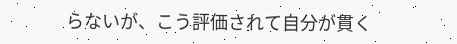らないが、こう評価されて自分が貫く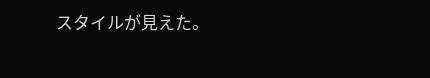スタイルが見えた。